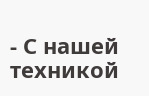- С нашей техникой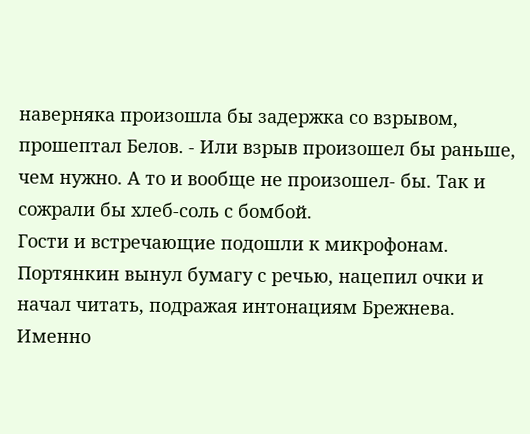наверняка произошла бы задержка со взрывом, прошептал Белов. - Или взрыв произошел бы раньше, чем нужно. А то и вообще не произошел- бы. Так и сожрали бы хлеб-соль с бомбой.
Гости и встречающие подошли к микрофонам. Портянкин вынул бумагу с речью, нацепил очки и начал читать, подражая интонациям Брежнева.
Именно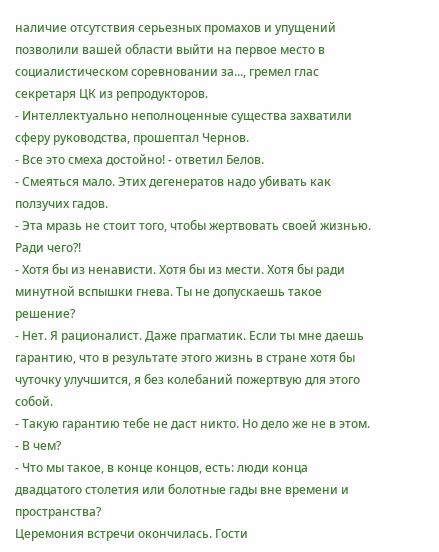наличие отсутствия серьезных промахов и упущений позволили вашей области выйти на первое место в социалистическом соревновании за..., гремел глас секретаря ЦК из репродукторов.
- Интеллектуально неполноценные существа захватили сферу руководства, прошептал Чернов.
- Все это смеха достойно! - ответил Белов.
- Смеяться мало. Этих дегенератов надо убивать как ползучих гадов.
- Эта мразь не стоит того, чтобы жертвовать своей жизнью. Ради чего?!
- Хотя бы из ненависти. Хотя бы из мести. Хотя бы ради минутной вспышки гнева. Ты не допускаешь такое решение?
- Нет. Я рационалист. Даже прагматик. Если ты мне даешь гарантию, что в результате этого жизнь в стране хотя бы чуточку улучшится, я без колебаний пожертвую для этого собой.
- Такую гарантию тебе не даст никто. Но дело же не в этом.
- В чем?
- Что мы такое, в конце концов, есть: люди конца двадцатого столетия или болотные гады вне времени и пространства?
Церемония встречи окончилась. Гости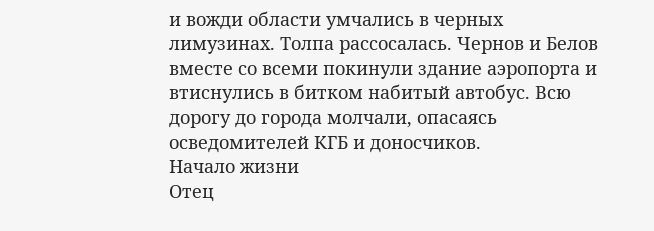и вожди области умчались в черных лимузинах. Толпа рассосалась. Чернов и Белов вместе со всеми покинули здание аэропорта и втиснулись в битком набитый автобус. Всю дорогу до города молчали, опасаясь осведомителей КГБ и доносчиков.
Начало жизни
Отец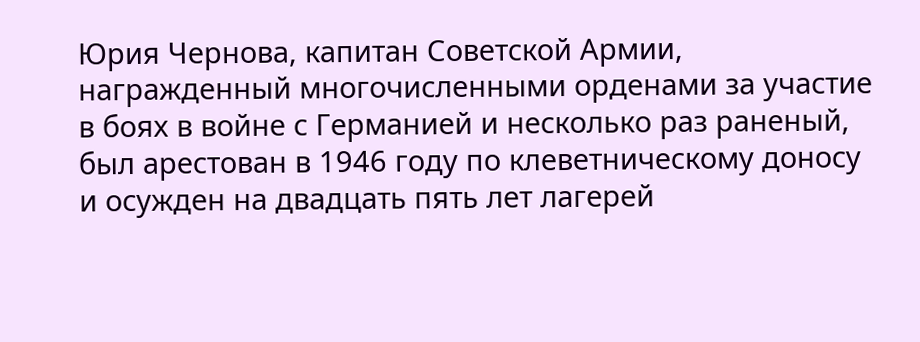Юрия Чернова, капитан Советской Армии, награжденный многочисленными орденами за участие в боях в войне с Германией и несколько раз раненый, был арестован в 1946 году по клеветническому доносу и осужден на двадцать пять лет лагерей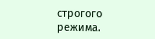строгого режима.